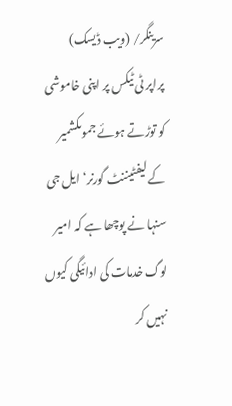سرینگر/ (ویب ڈیسک)
پراپر ٹی ٹیکس پر اپنی خاموشی کو توڑتے ہوئے جموںکشمیر کے لیفٹیننٹ گورنر‘ ایل جی سنہا نے پوچھا ہے کہ امیر لوگ خدمات کی ادائیگی کیوں نہیں کر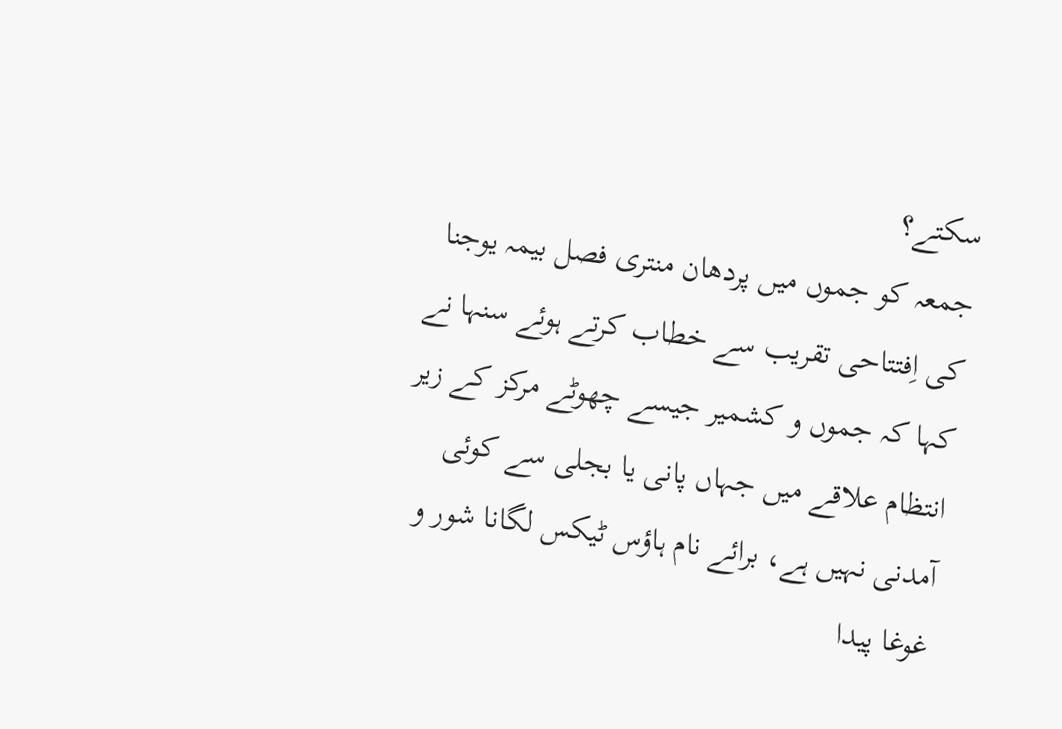سکتے؟
جمعہ کو جموں میں پردھان منتری فصل بیمہ یوجنا کی اِفتتاحی تقریب سے خطاب کرتے ہوئے سنہا نے کہا کہ جموں و کشمیر جیسے چھوٹے مرکز کے زیر انتظام علاقے میں جہاں پانی یا بجلی سے کوئی آمدنی نہیں ہے، برائے نام ہاؤس ٹیکس لگانا شور و غوغا پیدا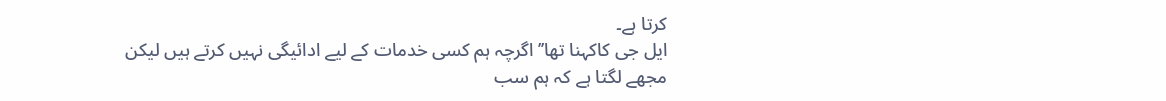کرتا ہے۔
ایل جی کاکہنا تھا’’ اگرچہ ہم کسی خدمات کے لیے ادائیگی نہیں کرتے ہیں لیکن مجھے لگتا ہے کہ ہم سب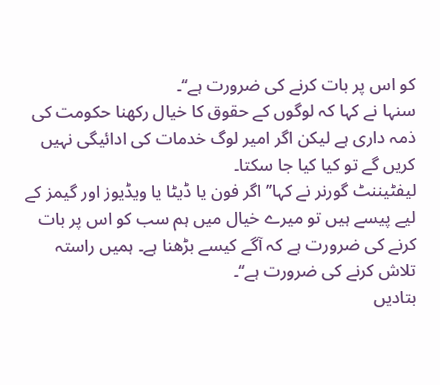کو اس پر بات کرنے کی ضرورت ہے‘‘۔
سنہا نے کہا کہ لوگوں کے حقوق کا خیال رکھنا حکومت کی ذمہ داری ہے لیکن اگر امیر لوگ خدمات کی ادائیگی نہیں کریں گے تو کیا کیا جا سکتا۔
لیفٹیننٹ گورنر نے کہا’’اگر فون یا ڈیٹا یا ویڈیوز اور گیمز کے لیے پیسے ہیں تو میرے خیال میں ہم سب کو اس پر بات کرنے کی ضرورت ہے کہ آگے کیسے بڑھنا ہے۔ ہمیں راستہ تلاش کرنے کی ضرورت ہے‘‘۔
بتادیں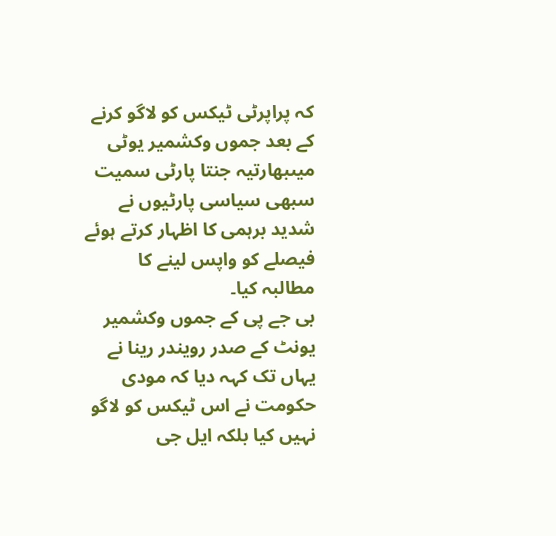کہ پراپرٹی ٹیکس کو لاگو کرنے کے بعد جموں وکشمیر یوٹی میںبھارتیہ جنتا پارٹی سمیت سبھی سیاسی پارٹیوں نے شدید برہمی کا اظہار کرتے ہوئے فیصلے کو واپس لینے کا مطالبہ کیا۔
بی جے پی کے جموں وکشمیر یونٹ کے صدر رویندر رینا نے یہاں تک کہہ دیا کہ مودی حکومت نے اس ٹیکس کو لاگو نہیں کیا بلکہ ایل جی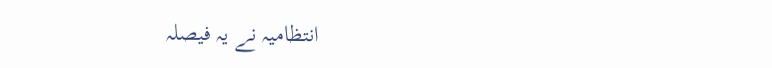انتظامیہ نے یہ فیصلہ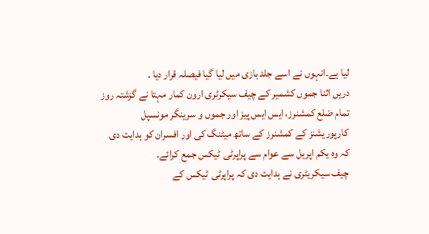لیا ہے۔انہوں نے اسے جلد بازی میں لیا گیا فیصلہ قرار دیا ۔
دریں اثنا جموں کشمیر کے چیف سیکرٹری ارون کمار مہتا نے گزشتہ روز تمام ضلع کمشنرز، ایس ایس پیز اور جموں و سرینگر مونسپل کارپوریشنز کے کمشنرز کے ساتھ میٹنگ کی اور افسران کو ہدایت دی کہ وہ یکم اپریل سے عوام سے پراپرٹی ٹیکس جمع کرائے۔
چیف سیکریٹری نے ہدایت دی کہ پراپرٹی ٹیکس کے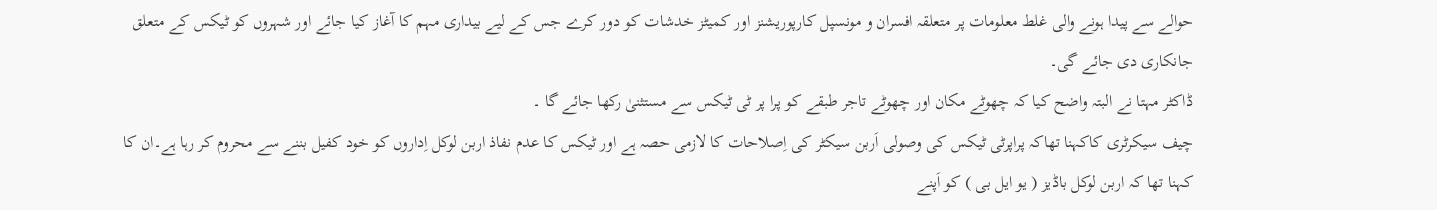حوالے سے پیدا ہونے والی غلط معلومات پر متعلقہ افسران و مونسپل کارپوریشنز اور کمیٹز خدشات کو دور کرے جس کے لیے بیداری مہم کا آغاز کیا جائے اور شہروں کو ٹیکس کے متعلق جانکاری دی جائے گی۔
ڈاکٹر مہتا نے البتہ واضح کیا کہ چھوٹے مکان اور چھوٹے تاجر طبقے کو پرا پر ٹی ٹیکس سے مستثنیٰ رکھا جائے گا ۔
چیف سیکرٹری کاکہنا تھاکہ پراپرٹی ٹیکس کی وصولی اَربن سیکٹر کی اِصلاحات کا لازمی حصہ ہے اور ٹیکس کا عدم نفاذ اربن لوکل اِداروں کو خود کفیل بننے سے محروم کر رہا ہے۔ان کا کہنا تھا کہ اربن لوکل باڈیز ( یو ایل بی ) کو اَپنے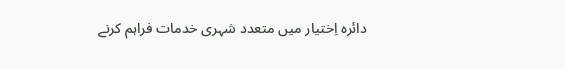دائرہ اِختیار میں متعدد شہری خدمات فراہم کرنے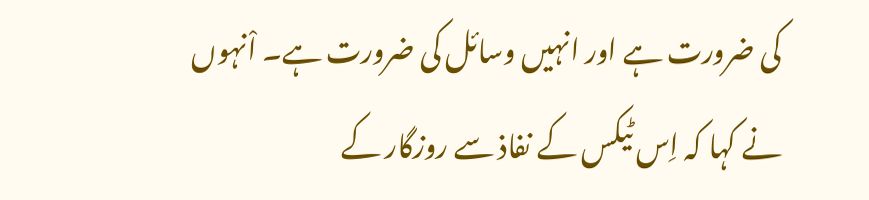کی ضرورت ہے اور انہیں وسائل کی ضرورت ہے۔ اْنہوں نے کہا کہ اِس ٹیکس کے نفاذ سے روزگار کے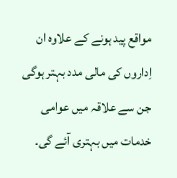مواقع پید ہونے کے علاوہ ان اِداروں کی مالی مدد بہتر ہوگی جن سے علاقہ میں عوامی خدمات میں بہتری آئے گی۔